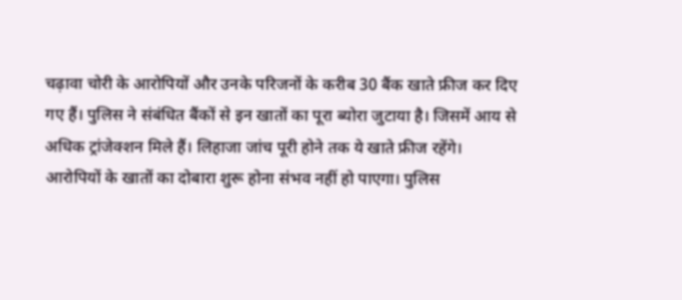चढ़ावा चोरी के आरोपियों और उनके परिजनों के करीब 30 बैंक खाते फ्रीज कर दिए गए हैं। पुलिस ने संबंधित बैंकों से इन खातों का पूरा ब्योरा जुटाया है। जिसमें आय से अधिक ट्रांजेक्शन मिले हैं। लिहाजा जांच पूरी होने तक ये खाते फ्रीज रहेंगे। आरोपियों के खातों का दोबारा शुरू होना संभव नहीं हो पाएगा। पुलिस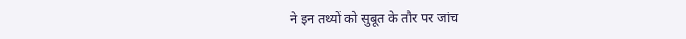ने इन तथ्यों को सुबूत के तौर पर जांच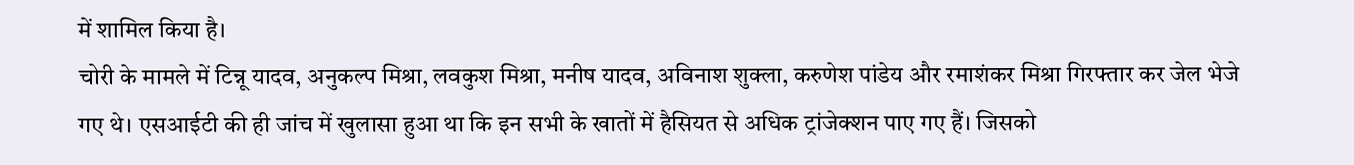में शामिल किया है।
चोरी के मामले में टिन्नू यादव, अनुकल्प मिश्रा, लवकुश मिश्रा, मनीष यादव, अविनाश शुक्ला, करुणेश पांडेय और रमाशंकर मिश्रा गिरफ्तार कर जेल भेजे गए थे। एसआईटी की ही जांच में खुलासा हुआ था कि इन सभी के खातों में हैसियत से अधिक ट्रांजेक्शन पाए गए हैं। जिसको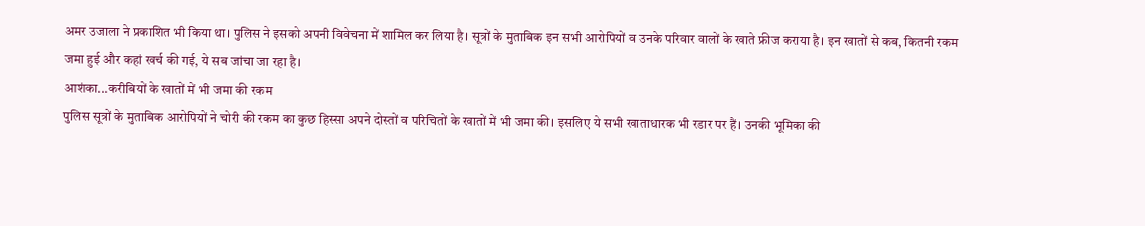अमर उजाला ने प्रकाशित भी किया था। पुलिस ने इसको अपनी विवेचना में शामिल कर लिया है। सूत्रों के मुताबिक इन सभी आरोपियों व उनके परिवार वालों के खाते फ्रीज कराया है। इन खातों से कब, कितनी रकम जमा हुई और कहां खर्च की गई, ये सब जांचा जा रहा है।
आशंका...करीबियों के खातों में भी जमा की रकम
पुलिस सूत्रों के मुताबिक आरोपियों ने चोरी की रकम का कुछ हिस्सा अपने दोस्तों व परिचितों के खातों में भी जमा की। इसलिए ये सभी खाताधारक भी रडार पर हैं। उनकी भूमिका की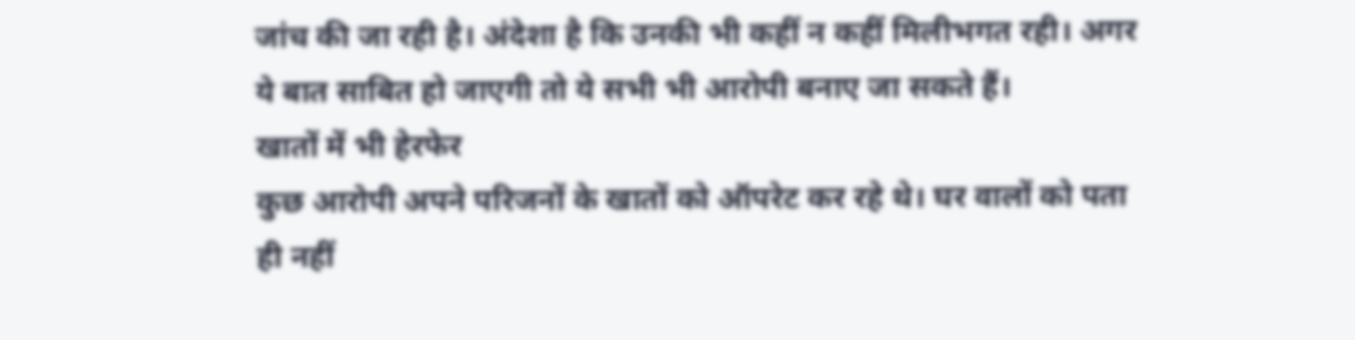जांच की जा रही है। अंदेशा है कि उनकी भी कहीं न कहीं मिलीभगत रही। अगर ये बात साबित हो जाएगी तो ये सभी भी आरोपी बनाए जा सकते हैं।
खातों में भी हेरफेर
कुछ आरोपी अपने परिजनों के खातों को ऑपरेट कर रहे थे। घर वालों को पता ही नहीं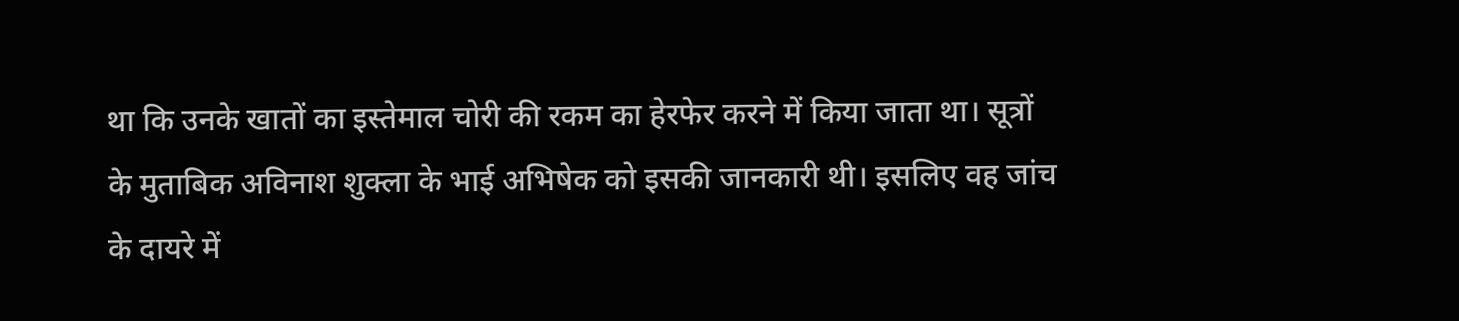था कि उनके खातों का इस्तेमाल चोरी की रकम का हेरफेर करने में किया जाता था। सूत्रों के मुताबिक अविनाश शुक्ला के भाई अभिषेक को इसकी जानकारी थी। इसलिए वह जांच के दायरे में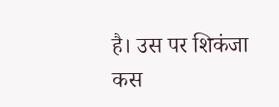है। उस पर शिकंजा कस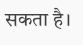सकता है।